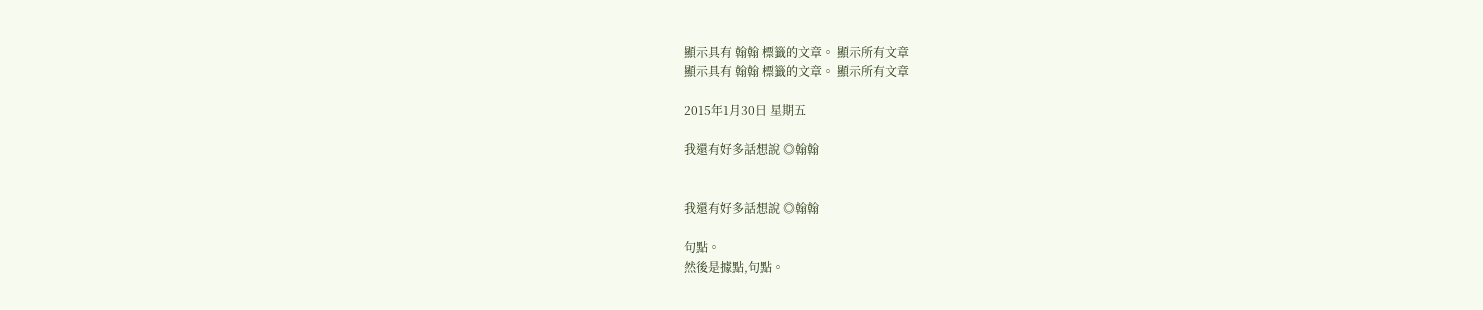顯示具有 翰翰 標籤的文章。 顯示所有文章
顯示具有 翰翰 標籤的文章。 顯示所有文章

2015年1月30日 星期五

我還有好多話想說 ◎翰翰


我還有好多話想說 ◎翰翰

句點。
然後是據點,句點。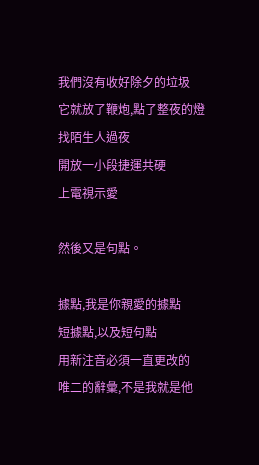我們沒有收好除夕的垃圾
它就放了鞭炮,點了整夜的燈
找陌生人過夜
開放一小段捷運共硬
上電視示愛

然後又是句點。

據點,我是你親愛的據點
短據點,以及短句點
用新注音必須一直更改的
唯二的辭彙,不是我就是他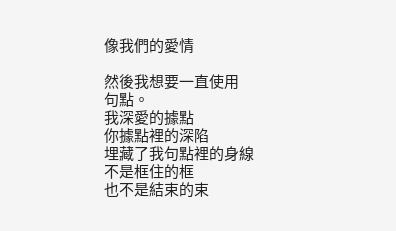像我們的愛情

然後我想要一直使用
句點。
我深愛的據點
你據點裡的深陷
埋藏了我句點裡的身線
不是框住的框
也不是結束的束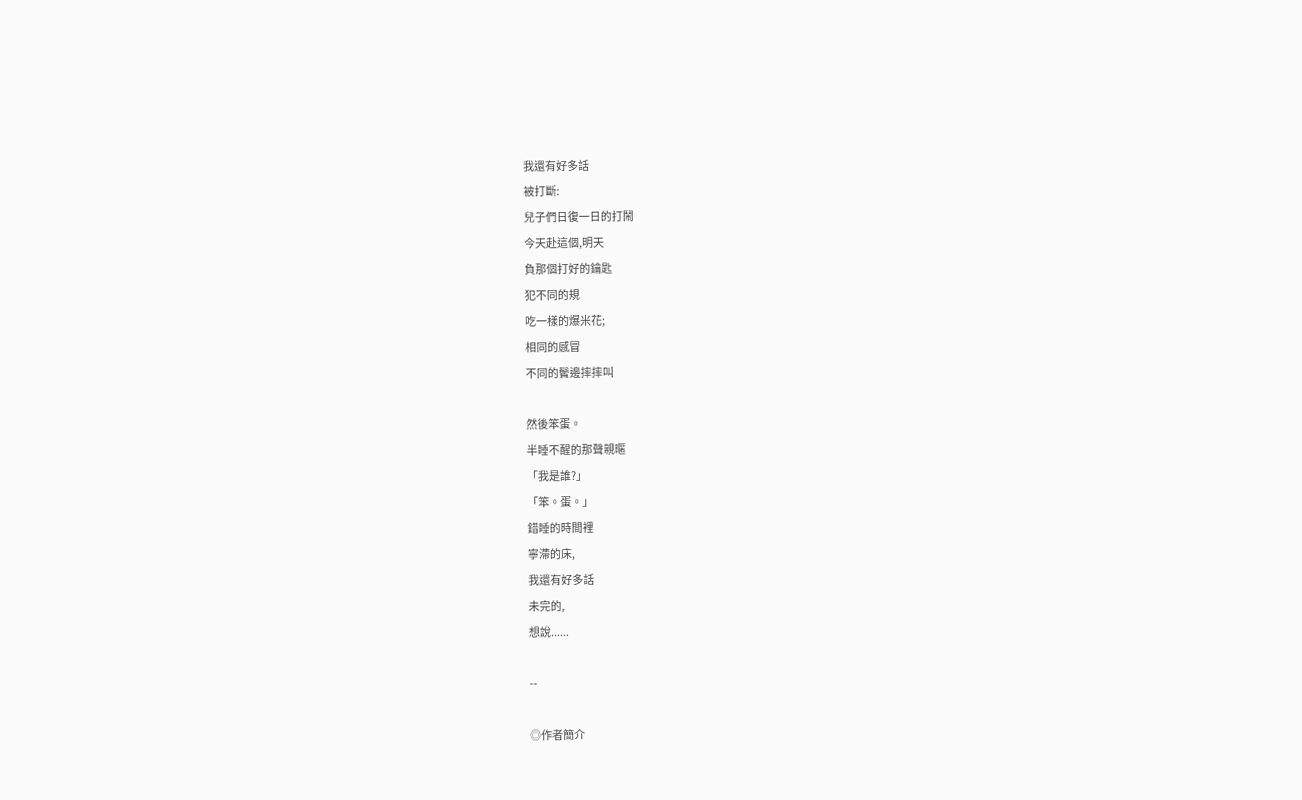我還有好多話
被打斷:
兒子們日復一日的打鬧
今天赴這個,明天
負那個打好的鑰匙
犯不同的規
吃一樣的爆米花;
相同的感冒
不同的鬢邊摔摔叫

然後笨蛋。
半睡不醒的那聲親暱
「我是誰?」
「笨。蛋。」
錯睡的時間裡
寧滯的床,
我還有好多話
未完的,
想說......

--

◎作者簡介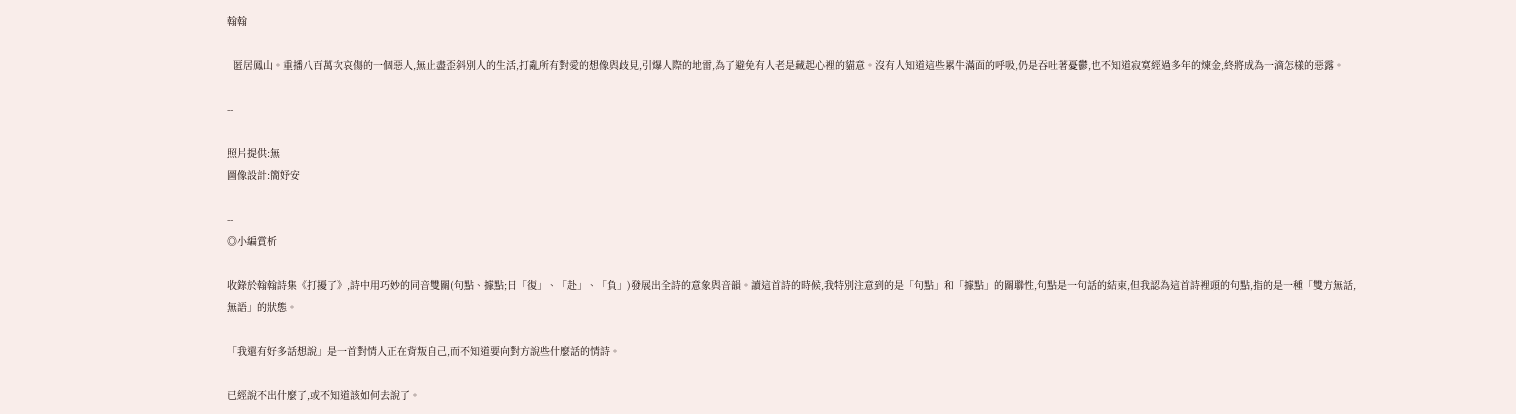翰翰

  匿居鳳山。重播八百萬次哀傷的一個惡人,無止盡歪斜別人的生活,打亂所有對愛的想像與歧見,引爆人際的地雷,為了避免有人老是藏起心裡的貓意。沒有人知道這些累牛滿面的呼吸,仍是吞吐著憂鬱,也不知道寂寞經過多年的煉金,終將成為一滴怎樣的惡露。

--

照片提供:無
圖像設計:簡妤安

--
◎小編賞析

收錄於翰翰詩集《打擾了》,詩中用巧妙的同音雙關(句點、據點;日「復」、「赴」、「負」)發展出全詩的意象與音韻。讀這首詩的時候,我特別注意到的是「句點」和「據點」的關聯性,句點是一句話的結束,但我認為這首詩裡頭的句點,指的是一種「雙方無話,無語」的狀態。

「我還有好多話想說」是一首對情人正在背叛自己,而不知道要向對方說些什麼話的情詩。

已經說不出什麼了,或不知道該如何去說了。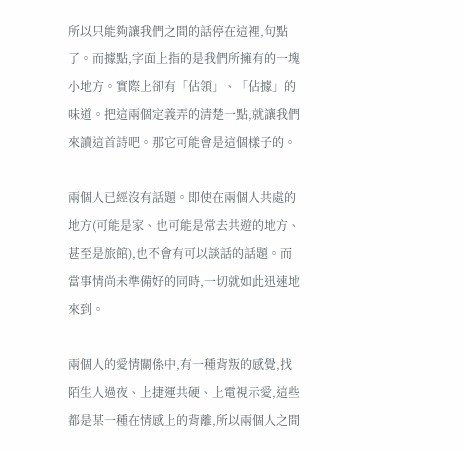所以只能夠讓我們之間的話停在這裡,句點了。而據點,字面上指的是我們所擁有的一塊小地方。實際上卻有「佔領」、「佔據」的味道。把這兩個定義弄的清楚一點,就讓我們來讀這首詩吧。那它可能會是這個樣子的。

兩個人已經沒有話題。即使在兩個人共處的地方(可能是家、也可能是常去共遊的地方、甚至是旅館),也不會有可以談話的話題。而當事情尚未準備好的同時,一切就如此迅速地來到。

兩個人的愛情關係中,有一種背叛的感覺,找陌生人過夜、上捷運共硬、上電視示愛,這些都是某一種在情感上的背離,所以兩個人之間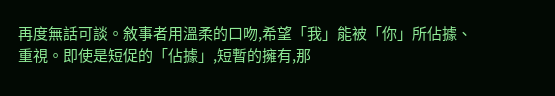再度無話可談。敘事者用溫柔的口吻,希望「我」能被「你」所佔據、重視。即使是短促的「佔據」,短暫的擁有,那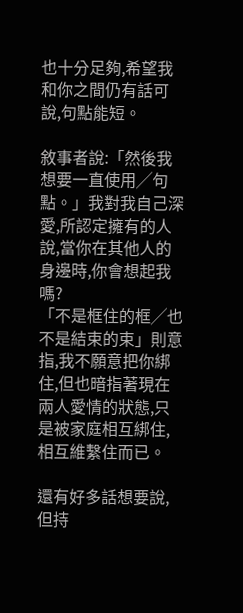也十分足夠,希望我和你之間仍有話可說,句點能短。

敘事者說:「然後我想要一直使用╱句點。」我對我自己深愛,所認定擁有的人說,當你在其他人的身邊時,你會想起我嗎?
「不是框住的框╱也不是結束的束」則意指,我不願意把你綁住,但也暗指著現在兩人愛情的狀態,只是被家庭相互綁住,相互維繫住而已。

還有好多話想要說,但持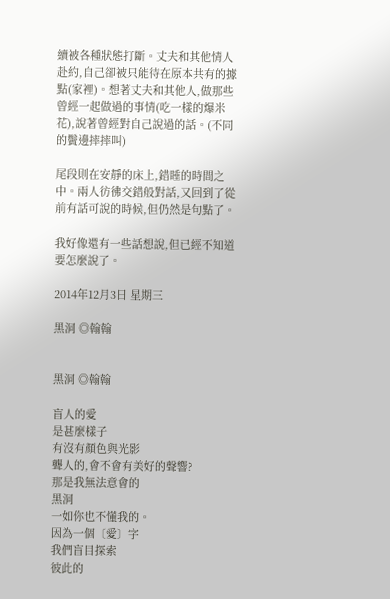續被各種狀態打斷。丈夫和其他情人赴約,自己卻被只能待在原本共有的據點(家裡)。想著丈夫和其他人,做那些曾經一起做過的事情(吃一樣的爆米花),說著曾經對自己說過的話。(不同的鬢邊摔摔叫)

尾段則在安靜的床上,錯睡的時間之中。兩人彷彿交錯般對話,又回到了從前有話可說的時候,但仍然是句點了。

我好像還有一些話想說,但已經不知道要怎麼說了。

2014年12月3日 星期三

黑洞 ◎翰翰


黑洞 ◎翰翰

盲人的愛
是甚麼樣子
有沒有顏色與光影
聾人的,會不會有美好的聲響?
那是我無法意會的
黑洞
一如你也不懂我的。
因為一個〔愛〕字
我們盲目探索
彼此的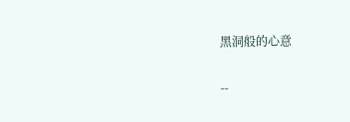黑洞般的心意

--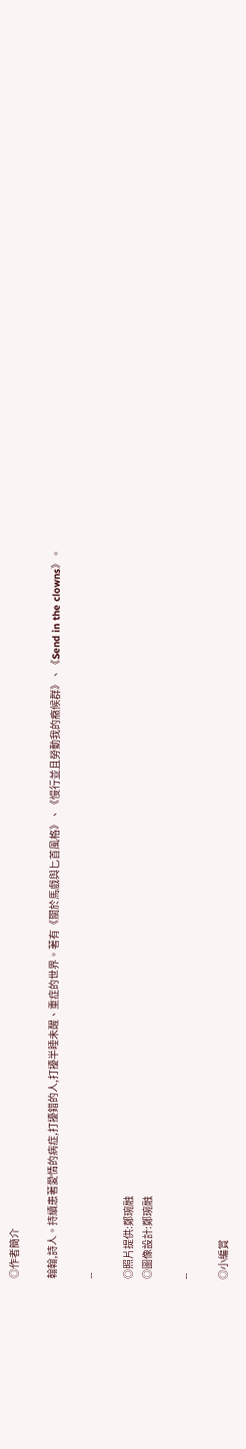◎作者簡介

翰翰,詩人。持續患著愛情的病症,打擾錯的人,打擾半睡未醒、重症的世界。著有《關於馬戲與匕首風格》、《慢行並且勞動我的癥候群》、《Send in the clowns》。

--

◎照片提供:鄭琬融
◎圖像設計:鄭琬融

--

◎小編賞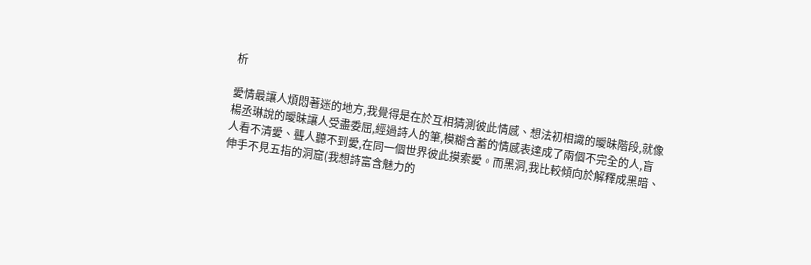析

愛情最讓人煩悶著迷的地方,我覺得是在於互相猜測彼此情感、想法初相識的曖昧階段,就像楊丞琳說的曖昧讓人受盡委屈,經過詩人的筆,模糊含蓄的情感表達成了兩個不完全的人,盲人看不清愛、聾人聽不到愛,在同一個世界彼此摸索愛。而黑洞,我比較傾向於解釋成黑暗、伸手不見五指的洞窟(我想詩富含魅力的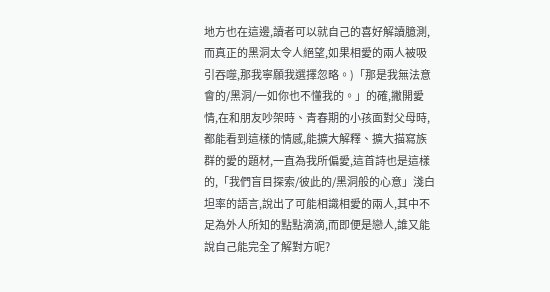地方也在這邊,讀者可以就自己的喜好解讀臆測,而真正的黑洞太令人絕望,如果相愛的兩人被吸引吞噬,那我寧願我選擇忽略。)「那是我無法意會的/黑洞/一如你也不懂我的。」的確,撇開愛情,在和朋友吵架時、青春期的小孩面對父母時,都能看到這樣的情感,能擴大解釋、擴大描寫族群的愛的題材,一直為我所偏愛,這首詩也是這樣的,「我們盲目探索/彼此的/黑洞般的心意」淺白坦率的語言,說出了可能相識相愛的兩人,其中不足為外人所知的點點滴滴,而即便是戀人,誰又能說自己能完全了解對方呢?